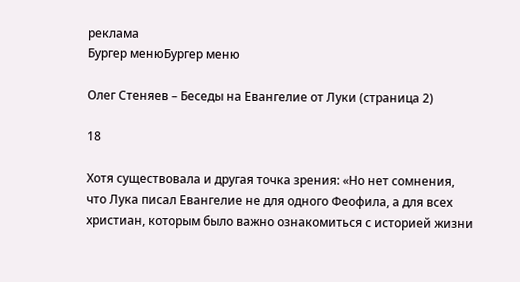реклама
Бургер менюБургер меню

Олег Стеняев – Беседы на Евангелие от Луки (страница 2)

18

Хотя существовала и другая точка зрения: «Но нет сомнения, что Лука писал Евангелие не для одного Феофила, а для всех христиан, которым было важно ознакомиться с историей жизни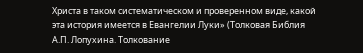Христа в таком систематическом и проверенном виде, какой эта история имеется в Евангелии Луки» (Толковая Библия А.П. Лопухина. Толкование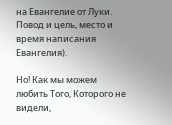на Евангелие от Луки. Повод и цель, место и время написания Евангелия).

Но! Как мы можем любить Того, Которого не видели,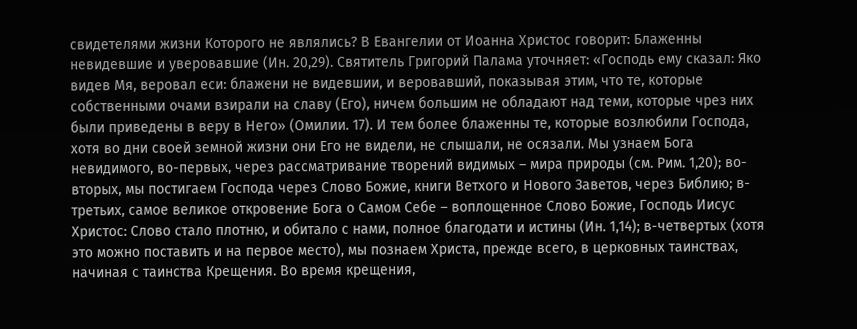свидетелями жизни Которого не являлись? В Евангелии от Иоанна Христос говорит: Блаженны невидевшие и уверовавшие (Ин. 20,29). Святитель Григорий Палама уточняет: «Господь ему сказал: Яко видев Мя, веровал еси: блажени не видевшии, и веровавший, показывая этим, что те, которые собственными очами взирали на славу (Его), ничем большим не обладают над теми, которые чрез них были приведены в веру в Него» (Омилии. 17). И тем более блаженны те, которые возлюбили Господа, хотя во дни своей земной жизни они Его не видели, не слышали, не осязали. Мы узнаем Бога невидимого, во-первых, через рассматривание творений видимых – мира природы (см. Рим. 1,20); во-вторых, мы постигаем Господа через Слово Божие, книги Ветхого и Нового Заветов, через Библию; в-третьих, самое великое откровение Бога о Самом Себе – воплощенное Слово Божие, Господь Иисус Христос: Слово стало плотню, и обитало с нами, полное благодати и истины (Ин. 1,14); в-четвертых (хотя это можно поставить и на первое место), мы познаем Христа, прежде всего, в церковных таинствах, начиная с таинства Крещения. Во время крещения,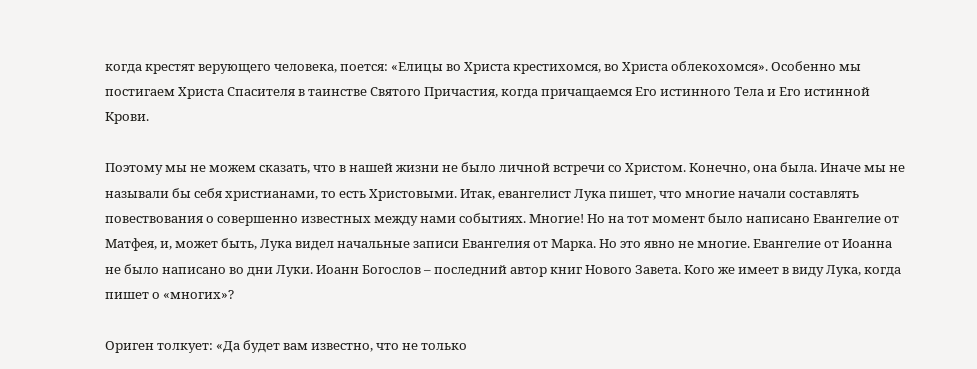когда крестят верующего человека, поется: «Елицы во Христа крестихомся, во Христа облекохомся». Особенно мы постигаем Христа Спасителя в таинстве Святого Причастия, когда причащаемся Его истинного Тела и Его истинной Крови.

Поэтому мы не можем сказать, что в нашей жизни не было личной встречи со Христом. Конечно, она была. Иначе мы не называли бы себя христианами, то есть Христовыми. Итак, евангелист Лука пишет, что многие начали составлять повествования о совершенно известных между нами событиях. Многие! Но на тот момент было написано Евангелие от Матфея, и, может быть, Лука видел начальные записи Евангелия от Марка. Но это явно не многие. Евангелие от Иоанна не было написано во дни Луки. Иоанн Богослов – последний автор книг Нового Завета. Кого же имеет в виду Лука, когда пишет о «многих»?

Ориген толкует: «Да будет вам известно, что не только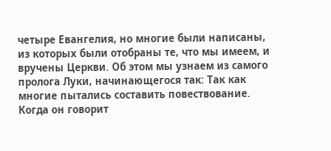четыре Евангелия, но многие были написаны, из которых были отобраны те, что мы имеем, и вручены Церкви. Об этом мы узнаем из самого пролога Луки, начинающегося так: Так как многие пытались составить повествование. Когда он говорит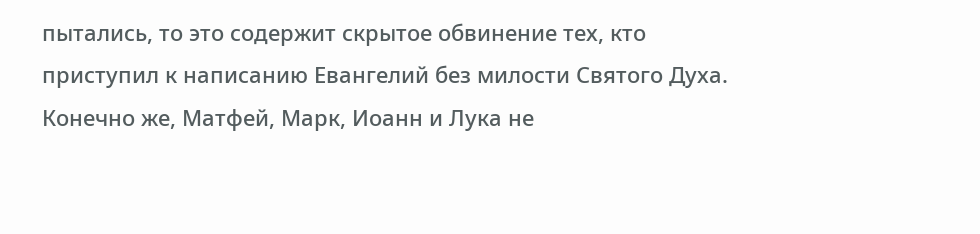пытались, то это содержит скрытое обвинение тех, кто приступил к написанию Евангелий без милости Святого Духа. Конечно же, Матфей, Марк, Иоанн и Лука не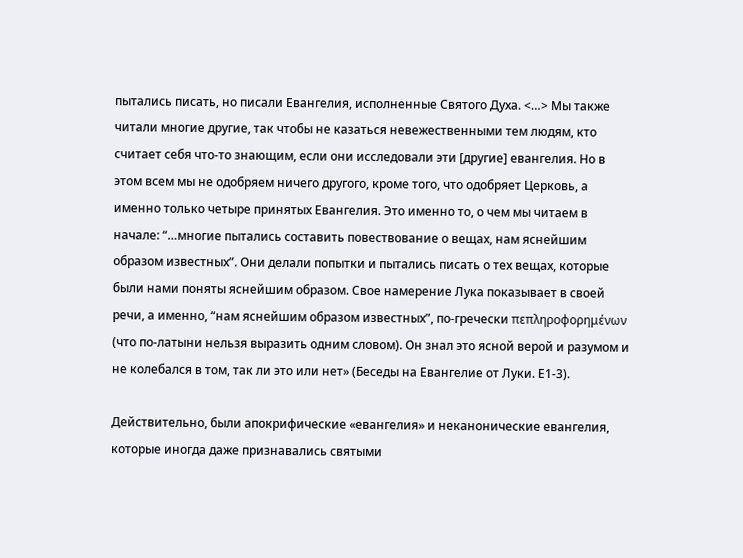пытались писать, но писали Евангелия, исполненные Святого Духа. <…> Мы также читали многие другие, так чтобы не казаться невежественными тем людям, кто считает себя что-то знающим, если они исследовали эти [другие] евангелия. Но в этом всем мы не одобряем ничего другого, кроме того, что одобряет Церковь, а именно только четыре принятых Евангелия. Это именно то, о чем мы читаем в начале: “…многие пытались составить повествование о вещах, нам яснейшим образом известных”. Они делали попытки и пытались писать о тех вещах, которые были нами поняты яснейшим образом. Свое намерение Лука показывает в своей речи, а именно, “нам яснейшим образом известных”, по-гречески πεπληροφορημένων (что по-латыни нельзя выразить одним словом). Он знал это ясной верой и разумом и не колебался в том, так ли это или нет» (Беседы на Евангелие от Луки. Е1-3).

Действительно, были апокрифические «евангелия» и неканонические евангелия, которые иногда даже признавались святыми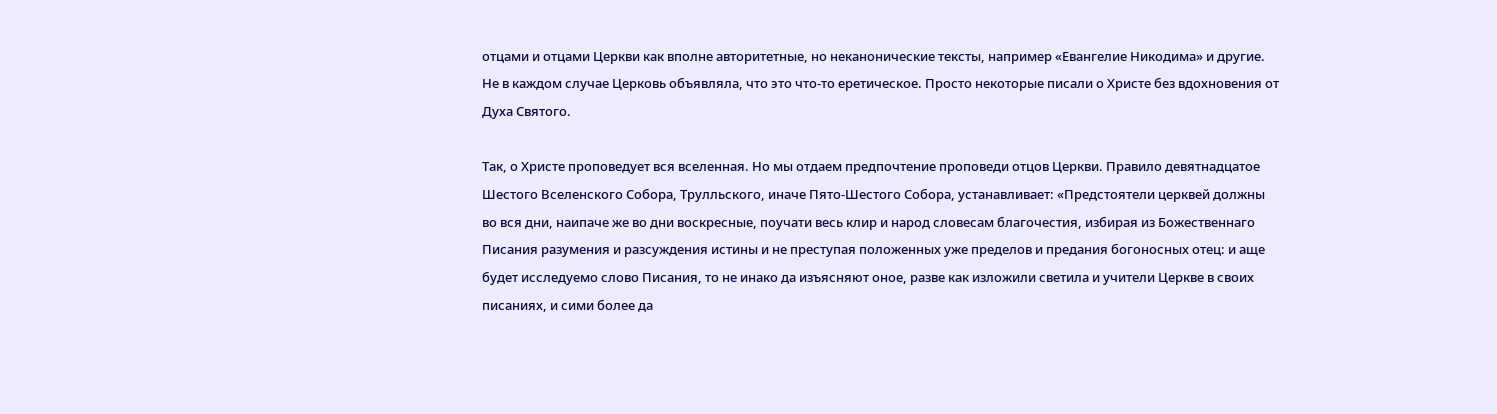отцами и отцами Церкви как вполне авторитетные, но неканонические тексты, например «Евангелие Никодима» и другие. Не в каждом случае Церковь объявляла, что это что-то еретическое. Просто некоторые писали о Христе без вдохновения от Духа Святого.

Так, о Христе проповедует вся вселенная. Но мы отдаем предпочтение проповеди отцов Церкви. Правило девятнадцатое Шестого Вселенского Собора, Трулльского, иначе Пято-Шестого Собора, устанавливает: «Предстоятели церквей должны во вся дни, наипаче же во дни воскресные, поучати весь клир и народ словесам благочестия, избирая из Божественнаго Писания разумения и разсуждения истины и не преступая положенных уже пределов и предания богоносных отец: и аще будет исследуемо слово Писания, то не инако да изъясняют оное, разве как изложили светила и учители Церкве в своих писаниях, и сими более да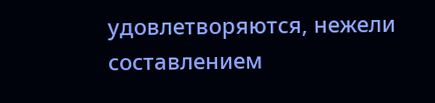удовлетворяются, нежели составлением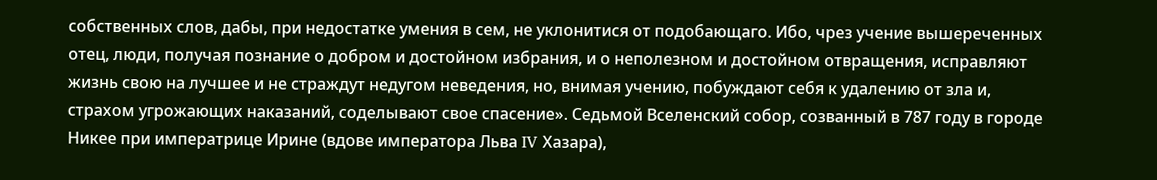собственных слов, дабы, при недостатке умения в сем, не уклонитися от подобающаго. Ибо, чрез учение вышереченных отец, люди, получая познание о добром и достойном избрания, и о неполезном и достойном отвращения, исправляют жизнь свою на лучшее и не страждут недугом неведения, но, внимая учению, побуждают себя к удалению от зла и, страхом угрожающих наказаний, соделывают свое спасение». Седьмой Вселенский собор, созванный в 787 году в городе Никее при императрице Ирине (вдове императора Льва IV Хазара),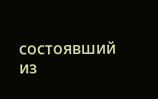состоявший из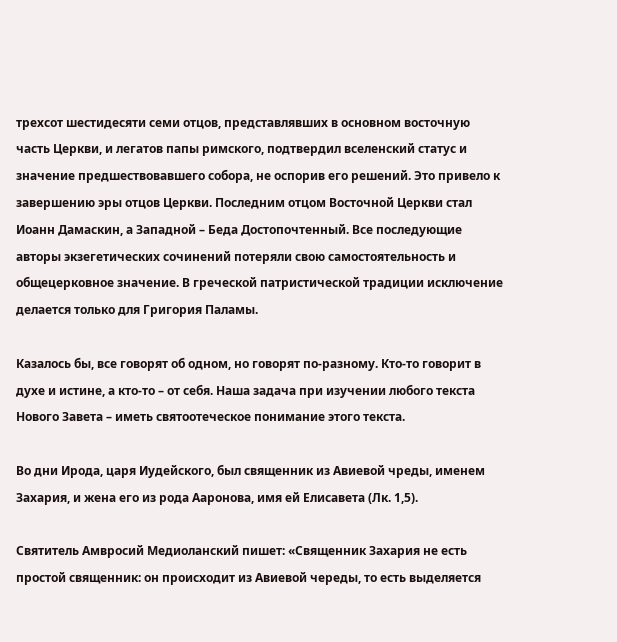трехсот шестидесяти семи отцов, представлявших в основном восточную часть Церкви, и легатов папы римского, подтвердил вселенский статус и значение предшествовавшего собора, не оспорив его решений. Это привело к завершению эры отцов Церкви. Последним отцом Восточной Церкви стал Иоанн Дамаскин, а Западной – Беда Достопочтенный. Все последующие авторы экзегетических сочинений потеряли свою самостоятельность и общецерковное значение. В греческой патристической традиции исключение делается только для Григория Паламы.

Казалось бы, все говорят об одном, но говорят по-разному. Кто-то говорит в духе и истине, а кто-то – от себя. Наша задача при изучении любого текста Нового Завета – иметь святоотеческое понимание этого текста.

Во дни Ирода, царя Иудейского, был священник из Авиевой чреды, именем Захария, и жена его из рода Ааронова, имя ей Елисавета (Лк. 1,5).

Святитель Амвросий Медиоланский пишет: «Священник Захария не есть простой священник: он происходит из Авиевой череды, то есть выделяется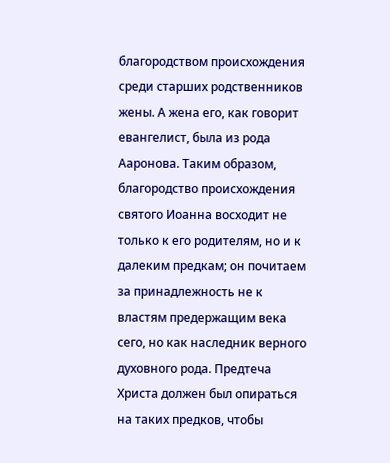благородством происхождения среди старших родственников жены. А жена его, как говорит евангелист, была из рода Ааронова. Таким образом, благородство происхождения святого Иоанна восходит не только к его родителям, но и к далеким предкам; он почитаем за принадлежность не к властям предержащим века сего, но как наследник верного духовного рода. Предтеча Христа должен был опираться на таких предков, чтобы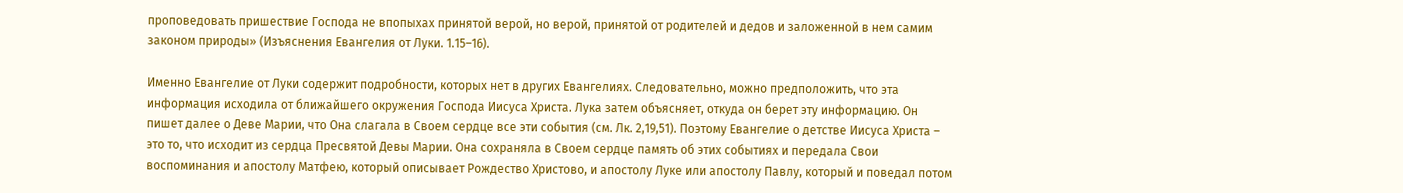проповедовать пришествие Господа не впопыхах принятой верой, но верой, принятой от родителей и дедов и заложенной в нем самим законом природы» (Изъяснения Евангелия от Луки. 1.15–16).

Именно Евангелие от Луки содержит подробности, которых нет в других Евангелиях. Следовательно, можно предположить, что эта информация исходила от ближайшего окружения Господа Иисуса Христа. Лука затем объясняет, откуда он берет эту информацию. Он пишет далее о Деве Марии, что Она слагала в Своем сердце все эти события (см. Лк. 2,19,51). Поэтому Евангелие о детстве Иисуса Христа – это то, что исходит из сердца Пресвятой Девы Марии. Она сохраняла в Своем сердце память об этих событиях и передала Свои воспоминания и апостолу Матфею, который описывает Рождество Христово, и апостолу Луке или апостолу Павлу, который и поведал потом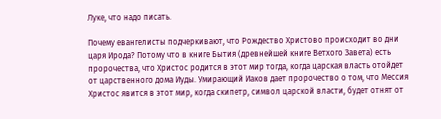Луке, что надо писать.

Почему евангелисты подчеркивают, что Рождество Христово происходит во дни царя Ирода? Потому что в книге Бытия (древнейшей книге Ветхого Завета) есть пророчества, что Христос родится в этот мир тогда, когда царская власть отойдет от царственного дома Иуды. Умирающий Иаков дает пророчество о том, что Мессия Христос явится в этот мир, когда скипетр, символ царской власти, будет отнят от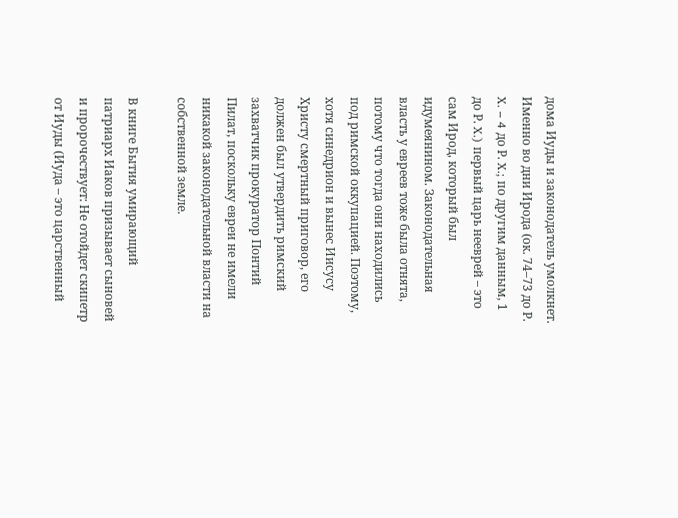дома Иуды и законодатель умолкнет. Именно во дни Ирода (ок. 74–73 до Р. X. – 4 до Р. X.; по другим данным, 1 до Р. X.) первый царь нееврей – это сам Ирод, который был идумеянином. Законодательная власть у евреев тоже была отнята, потому что тогда они находились под римской оккупацией. Поэтому, хотя синедрион и вынес Иисусу Христу смертный приговор, его должен был утвердить римский захватчик прокуратор Понтий Пилат, поскольку евреи не имели никакой законодательной власти на собственной земле.

В книге Бытия умирающий патриарх Иаков призывает сыновей и пророчествует: Не отойдет скипетр от Иуды (Иуда – это царственный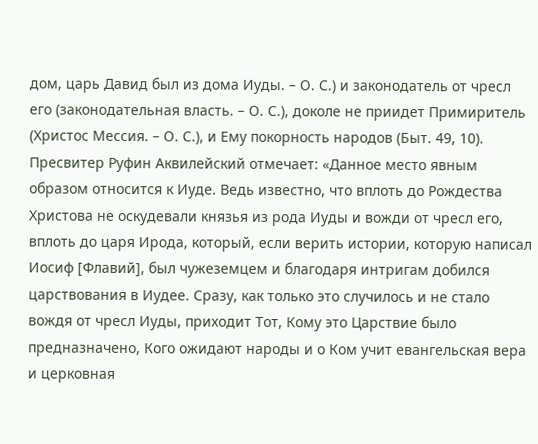дом, царь Давид был из дома Иуды. – О. С.) и законодатель от чресл его (законодательная власть. – О. С.), доколе не приидет Примиритель (Христос Мессия. – О. С.), и Ему покорность народов (Быт. 49, 10). Пресвитер Руфин Аквилейский отмечает: «Данное место явным образом относится к Иуде. Ведь известно, что вплоть до Рождества Христова не оскудевали князья из рода Иуды и вожди от чресл его, вплоть до царя Ирода, который, если верить истории, которую написал Иосиф [Флавий], был чужеземцем и благодаря интригам добился царствования в Иудее. Сразу, как только это случилось и не стало вождя от чресл Иуды, приходит Тот, Кому это Царствие было предназначено, Кого ожидают народы и о Ком учит евангельская вера и церковная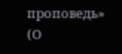проповедь» (О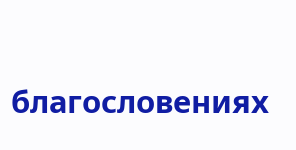благословениях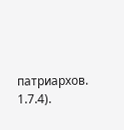патриархов. 1.7.4).